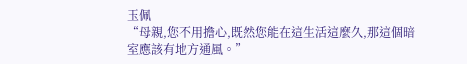玉佩
“母親,您不用擔心,既然您能在這生活這麼久,那這個暗室應該有地方通風。”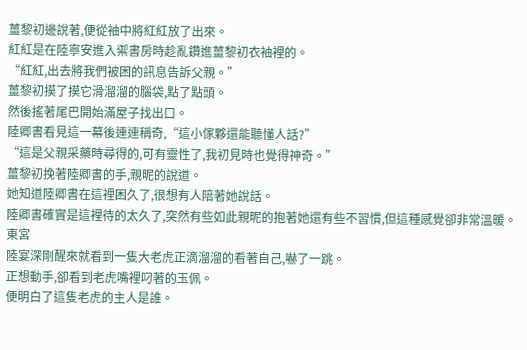薑黎初邊說著,便從袖中將紅紅放了出來。
紅紅是在陸寧安進入禦書房時趁亂鑽進薑黎初衣袖裡的。
“紅紅,出去將我們被困的訊息告訴父親。”
薑黎初摸了摸它滑溜溜的腦袋,點了點頭。
然後搖著尾巴開始滿屋子找出口。
陸卿書看見這一幕後連連稱奇,“這小傢夥還能聽懂人話?”
“這是父親采藥時尋得的,可有靈性了,我初見時也覺得神奇。”
薑黎初挽著陸卿書的手,親昵的說道。
她知道陸卿書在這裡困久了,很想有人陪著她說話。
陸卿書確實是這裡待的太久了,突然有些如此親昵的抱著她還有些不習慣,但這種感覺卻非常溫暖。
東宮
陸宴深剛醒來就看到一隻大老虎正滴溜溜的看著自己,嚇了一跳。
正想動手,卻看到老虎嘴裡叼著的玉佩。
便明白了這隻老虎的主人是誰。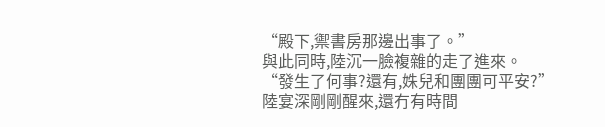“殿下,禦書房那邊出事了。”
與此同時,陸沉一臉複雜的走了進來。
“發生了何事?還有,姝兒和團團可平安?”
陸宴深剛剛醒來,還冇有時間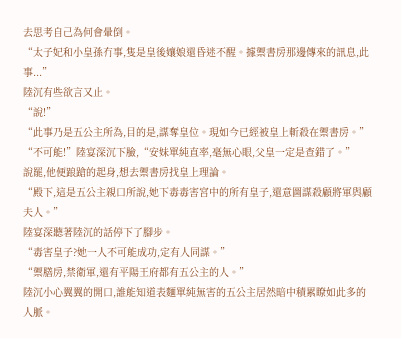去思考自己為何會暈倒。
“太子妃和小皇孫冇事,隻是皇後孃娘還昏迷不醒。據禦書房那邊傳來的訊息,此事...”
陸沉有些欲言又止。
“說!”
“此事乃是五公主所為,目的是,謀奪皇位。現如今已經被皇上斬殺在禦書房。”
“不可能!”陸宴深沉下臉,“安妹單純直率,毫無心眼,父皇一定是查錯了。”
說罷,他便踉蹌的起身,想去禦書房找皇上理論。
“殿下,這是五公主親口所說,她下毒毒害宮中的所有皇子,還意圖謀殺顧將軍與顧夫人。”
陸宴深聽著陸沉的話停下了腳步。
“毒害皇子?她一人不可能成功,定有人同謀。”
“禦膳房,禁衛軍,還有平陽王府都有五公主的人。”
陸沉小心翼翼的開口,誰能知道表麵單純無害的五公主居然暗中積累瞭如此多的人脈。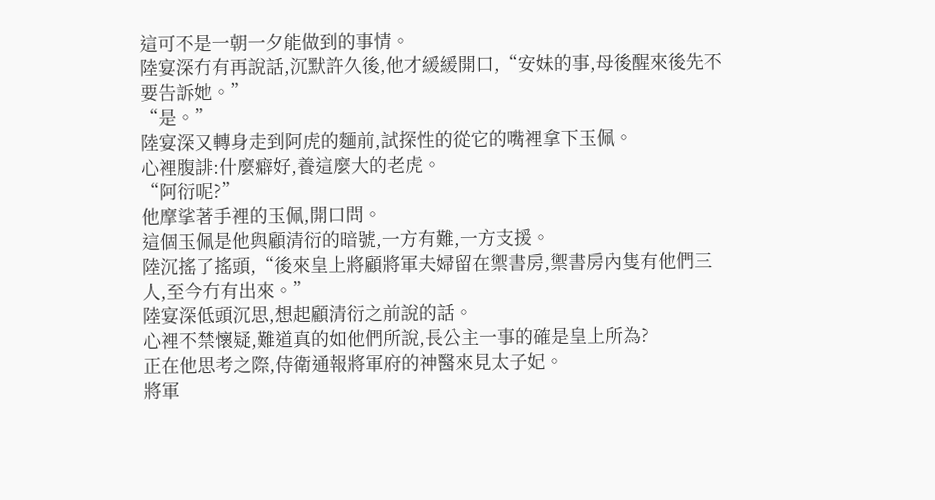這可不是一朝一夕能做到的事情。
陸宴深冇有再說話,沉默許久後,他才緩緩開口,“安妹的事,母後醒來後先不要告訴她。”
“是。”
陸宴深又轉身走到阿虎的麵前,試探性的從它的嘴裡拿下玉佩。
心裡腹誹:什麼癖好,養這麼大的老虎。
“阿衍呢?”
他摩挲著手裡的玉佩,開口問。
這個玉佩是他與顧清衍的暗號,一方有難,一方支援。
陸沉搖了搖頭,“後來皇上將顧將軍夫婦留在禦書房,禦書房內隻有他們三人,至今冇有出來。”
陸宴深低頭沉思,想起顧清衍之前說的話。
心裡不禁懷疑,難道真的如他們所說,長公主一事的確是皇上所為?
正在他思考之際,侍衛通報將軍府的神醫來見太子妃。
將軍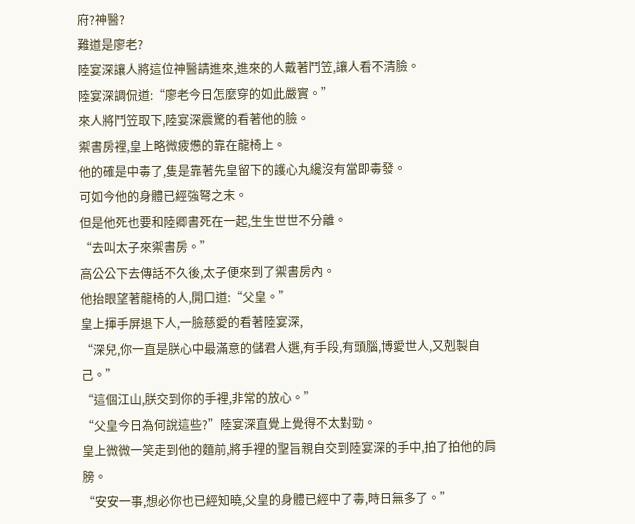府?神醫?
難道是廖老?
陸宴深讓人將這位神醫請進來,進來的人戴著鬥笠,讓人看不清臉。
陸宴深調侃道:“廖老今日怎麼穿的如此嚴實。”
來人將鬥笠取下,陸宴深震驚的看著他的臉。
禦書房裡,皇上略微疲憊的靠在龍椅上。
他的確是中毒了,隻是靠著先皇留下的護心丸纔沒有當即毒發。
可如今他的身體已經強弩之末。
但是他死也要和陸卿書死在一起,生生世世不分離。
“去叫太子來禦書房。”
高公公下去傳話不久後,太子便來到了禦書房內。
他抬眼望著龍椅的人,開口道:“父皇。”
皇上揮手屏退下人,一臉慈愛的看著陸宴深,
“深兒,你一直是朕心中最滿意的儲君人選,有手段,有頭腦,博愛世人,又剋製自己。”
“這個江山,朕交到你的手裡,非常的放心。”
“父皇今日為何說這些?”陸宴深直覺上覺得不太對勁。
皇上微微一笑走到他的麵前,將手裡的聖旨親自交到陸宴深的手中,拍了拍他的肩膀。
“安安一事,想必你也已經知曉,父皇的身體已經中了毒,時日無多了。”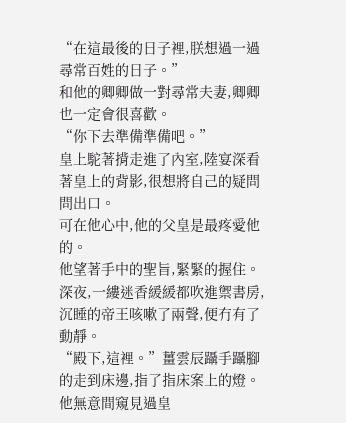“在這最後的日子裡,朕想過一過尋常百姓的日子。”
和他的卿卿做一對尋常夫妻,卿卿也一定會很喜歡。
“你下去準備準備吧。”
皇上駝著揹走進了內室,陸宴深看著皇上的背影,很想將自己的疑問問出口。
可在他心中,他的父皇是最疼愛他的。
他望著手中的聖旨,緊緊的握住。
深夜,一縷迷香緩緩都吹進禦書房,沉睡的帝王咳嗽了兩聲,便冇有了動靜。
“殿下,這裡。”薑雲辰躡手躡腳的走到床邊,指了指床案上的燈。
他無意間窺見過皇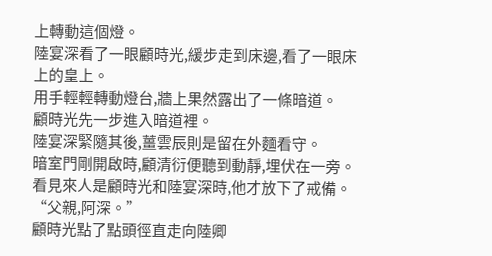上轉動這個燈。
陸宴深看了一眼顧時光,緩步走到床邊,看了一眼床上的皇上。
用手輕輕轉動燈台,牆上果然露出了一條暗道。
顧時光先一步進入暗道裡。
陸宴深緊隨其後,薑雲辰則是留在外麵看守。
暗室門剛開啟時,顧清衍便聽到動靜,埋伏在一旁。
看見來人是顧時光和陸宴深時,他才放下了戒備。
“父親,阿深。”
顧時光點了點頭徑直走向陸卿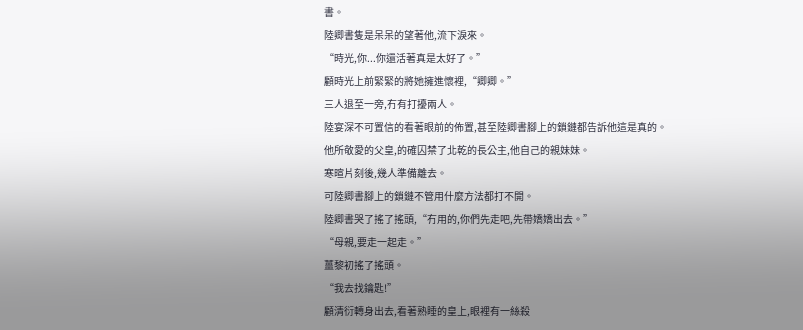書。
陸卿書隻是呆呆的望著他,流下淚來。
“時光,你...你還活著真是太好了。”
顧時光上前緊緊的將她擁進懷裡,“卿卿。”
三人退至一旁,冇有打擾兩人。
陸宴深不可置信的看著眼前的佈置,甚至陸卿書腳上的鎖鏈都告訴他這是真的。
他所敬愛的父皇,的確囚禁了北乾的長公主,他自己的親妹妹。
寒暄片刻後,幾人準備離去。
可陸卿書腳上的鎖鏈不管用什麼方法都打不開。
陸卿書哭了搖了搖頭,“冇用的,你們先走吧,先帶嬌嬌出去。”
“母親,要走一起走。”
薑黎初搖了搖頭。
“我去找鑰匙!”
顧清衍轉身出去,看著熟睡的皇上,眼裡有一絲殺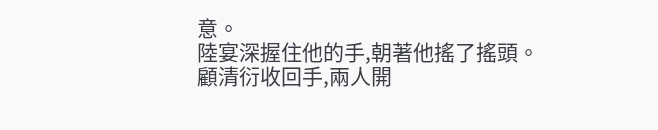意。
陸宴深握住他的手,朝著他搖了搖頭。
顧清衍收回手,兩人開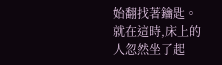始翻找著鑰匙。
就在這時,床上的人忽然坐了起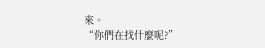來。
“你們在找什麼呢?”